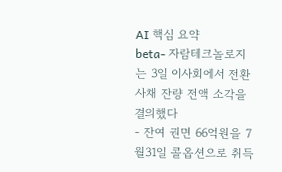AI 핵심 요약
beta- 자람테크놀로지는 3일 이사회에서 전환사채 잔량 전액 소각을 결의했다
- 잔여 권면 66억원을 7월31일 콜옵션으로 취득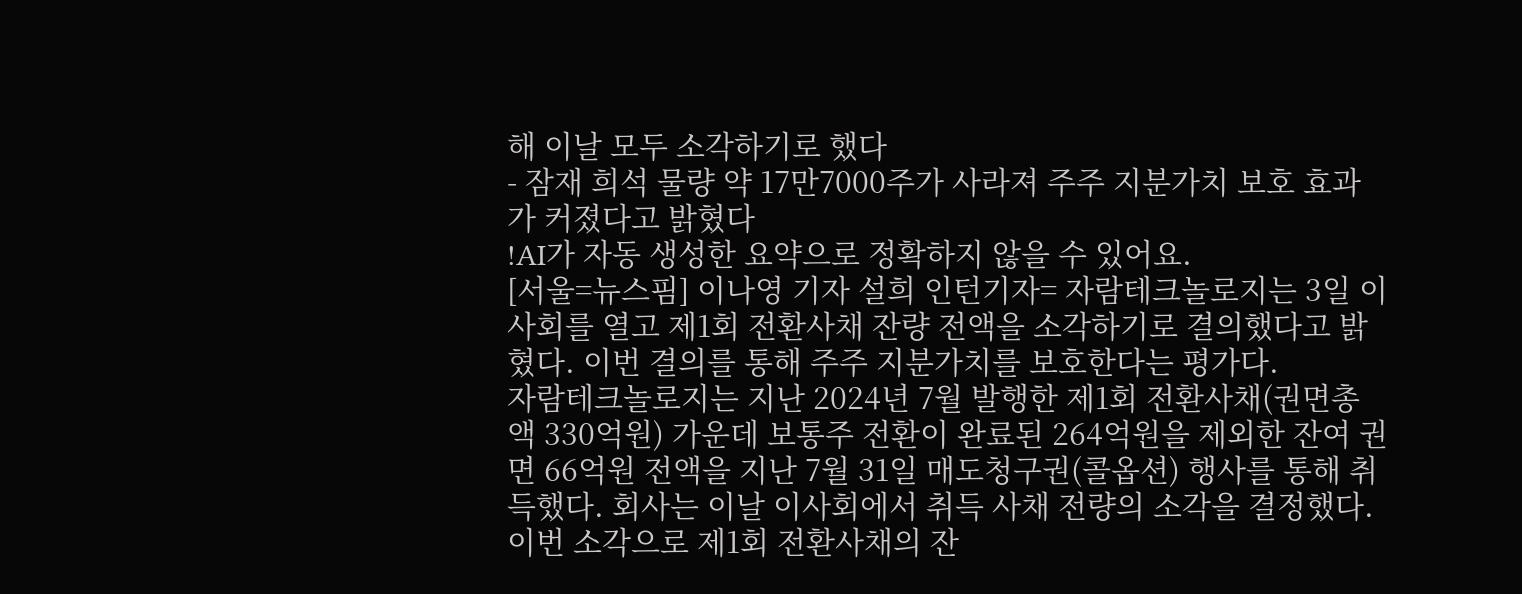해 이날 모두 소각하기로 했다
- 잠재 희석 물량 약 17만7000주가 사라져 주주 지분가치 보호 효과가 커졌다고 밝혔다
!AI가 자동 생성한 요약으로 정확하지 않을 수 있어요.
[서울=뉴스핌] 이나영 기자 설희 인턴기자= 자람테크놀로지는 3일 이사회를 열고 제1회 전환사채 잔량 전액을 소각하기로 결의했다고 밝혔다. 이번 결의를 통해 주주 지분가치를 보호한다는 평가다.
자람테크놀로지는 지난 2024년 7월 발행한 제1회 전환사채(권면총액 330억원) 가운데 보통주 전환이 완료된 264억원을 제외한 잔여 권면 66억원 전액을 지난 7월 31일 매도청구권(콜옵션) 행사를 통해 취득했다. 회사는 이날 이사회에서 취득 사채 전량의 소각을 결정했다.
이번 소각으로 제1회 전환사채의 잔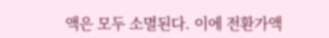액은 모두 소멸된다. 이에 전환가액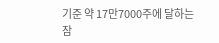기준 약 17만7000주에 달하는 잠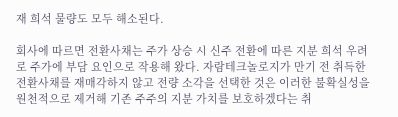재 희석 물량도 모두 해소된다.

회사에 따르면 전환사채는 주가 상승 시 신주 전환에 따른 지분 희석 우려로 주가에 부담 요인으로 작용해 왔다. 자람테크놀로지가 만기 전 취득한 전환사채를 재매각하지 않고 전량 소각을 선택한 것은 이러한 불확실성을 원천적으로 제거해 기존 주주의 지분 가치를 보호하겠다는 취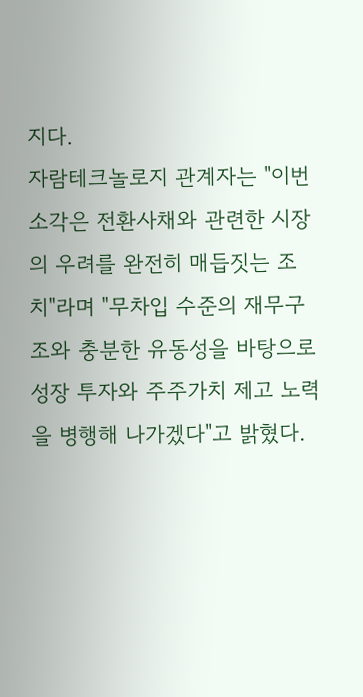지다.
자람테크놀로지 관계자는 "이번 소각은 전환사채와 관련한 시장의 우려를 완전히 매듭짓는 조치"라며 "무차입 수준의 재무구조와 충분한 유동성을 바탕으로 성장 투자와 주주가치 제고 노력을 병행해 나가겠다"고 밝혔다.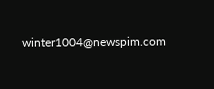winter1004@newspim.com